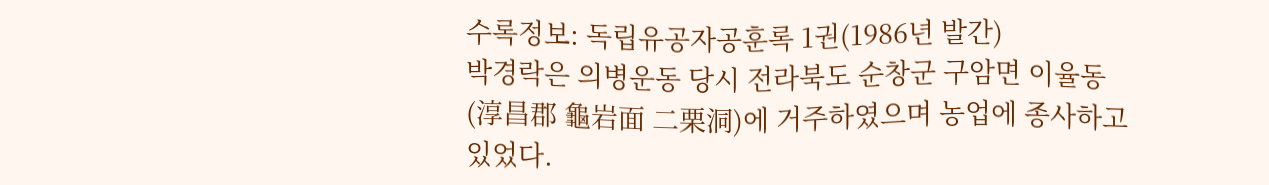수록정보: 독립유공자공훈록 1권(1986년 발간)
박경락은 의병운동 당시 전라북도 순창군 구암면 이율동(淳昌郡 龜岩面 二栗洞)에 거주하였으며 농업에 종사하고 있었다.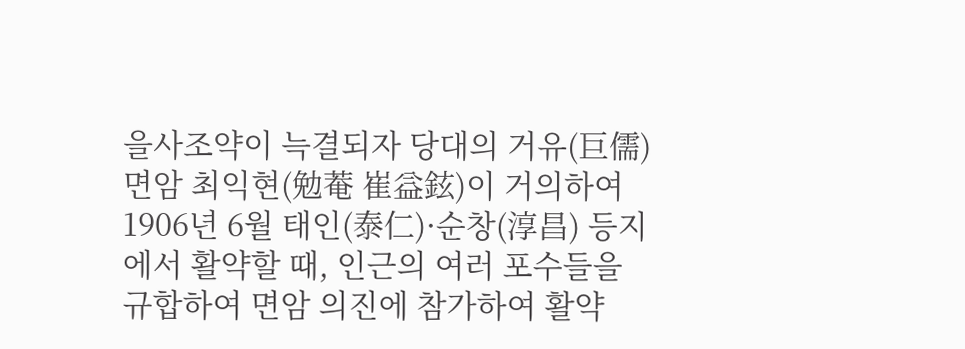을사조약이 늑결되자 당대의 거유(巨儒) 면암 최익현(勉菴 崔益鉉)이 거의하여 1906년 6월 태인(泰仁)·순창(淳昌) 등지에서 활약할 때, 인근의 여러 포수들을 규합하여 면암 의진에 참가하여 활약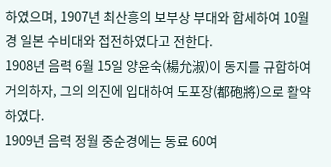하였으며, 1907년 최산흥의 보부상 부대와 합세하여 10월경 일본 수비대와 접전하였다고 전한다.
1908년 음력 6월 15일 양윤숙(楊允淑)이 동지를 규합하여 거의하자, 그의 의진에 입대하여 도포장(都砲將)으로 활약하였다.
1909년 음력 정월 중순경에는 동료 60여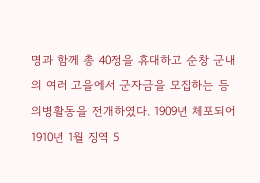명과 함께 총 40정을 휴대하고 순창 군내의 여러 고을에서 군자금을 모집하는 등 의병활동을 전개하였다. 1909년 체포되어 1910년 1월 징역 5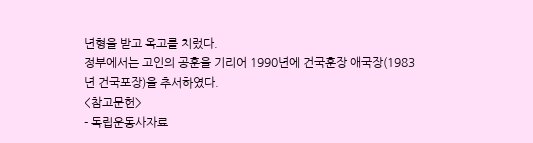년형을 받고 옥고를 치렀다.
정부에서는 고인의 공훈을 기리어 1990년에 건국훈장 애국장(1983년 건국포장)을 추서하였다.
<참고문헌>
- 독립운동사자료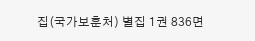집(국가보훈처) 별집 1권 836면